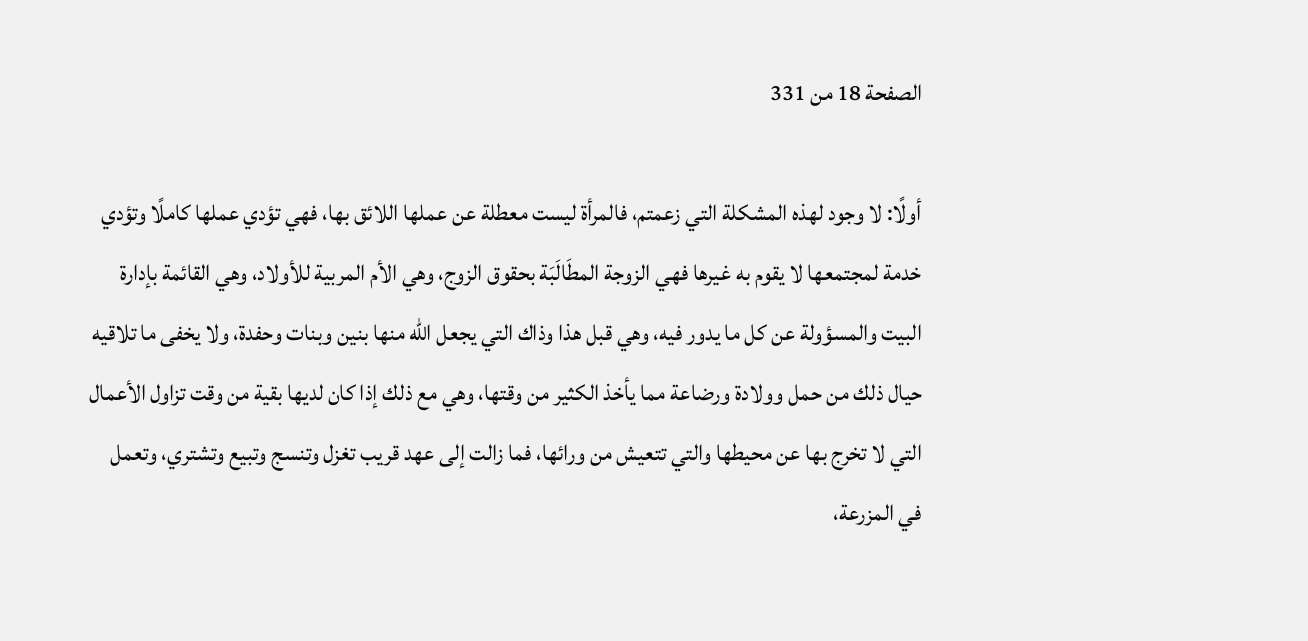الصفحة 18 من 331

أولًا: لا وجود لهذه المشكلة التي زعمتم، فالمرأة ليست معطلة عن عملها اللائق بها، فهي تؤدي عملها كاملًا وتؤدي خدمة لمجتمعها لا يقوم به غيرها فهي الزوجة المطَالَبَة بحقوق الزوج، وهي الأم المربية للأولاد، وهي القائمة بإدارة البيت والمسؤولة عن كل ما يدور فيه، وهي قبل هذا وذاك التي يجعل الله منها بنين وبنات وحفدة، ولا يخفى ما تلاقيه حيال ذلك من حمل وولادة ورضاعة مما يأخذ الكثير من وقتها، وهي مع ذلك إذا كان لديها بقية من وقت تزاول الأعمال التي لا تخرج بها عن محيطها والتي تتعيش من ورائها، فما زالت إلى عهد قريب تغزل وتنسج وتبيع وتشتري، وتعمل في المزرعة،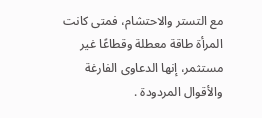مع التستر والاحتشام، فمتى كانت المرأة طاقة معطلة وقطاعًا غير مستثمر، إنها الدعاوى الفارغة والأقوال المردودة .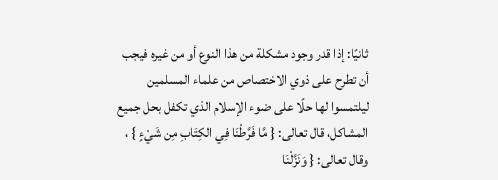ثانيًا: إذا قدر وجود مشكلة من هذا النوع أو من غيره فيجب أن تطرح على ذوي الاختصاص من علماء المسلمين ليلتمسوا لها حلًا على ضوء الإسلام الذي تكفل بحل جميع المشاكل، قال تعالى: { مَّا فَرَّطْنَا فِي الكِتَابِ مِن شَيْءٍ } ، وقال تعالى: { وَنَزَّلْنَا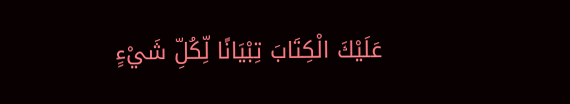عَلَيْكَ الْكِتَابَ تِبْيَانًا لِّكُلِّ شَيْءٍ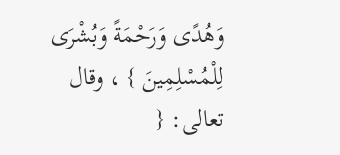وَهُدًى وَرَحْمَةً وَبُشْرَى لِلْمُسْلِمِينَ } ، وقال تعالى: {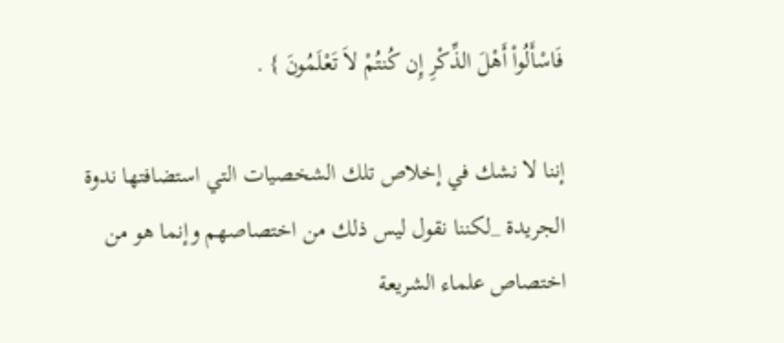فَاسْأَلُواْ أَهْلَ الذِّكْرِ إِن كُنتُمْ لاَ تَعْلَمُونَ } .

إننا لا نشك في إخلاص تلك الشخصيات التي استضافتها ندوة الجريدة _لكننا نقول ليس ذلك من اختصاصهم وإنما هو من اختصاص علماء الشريعة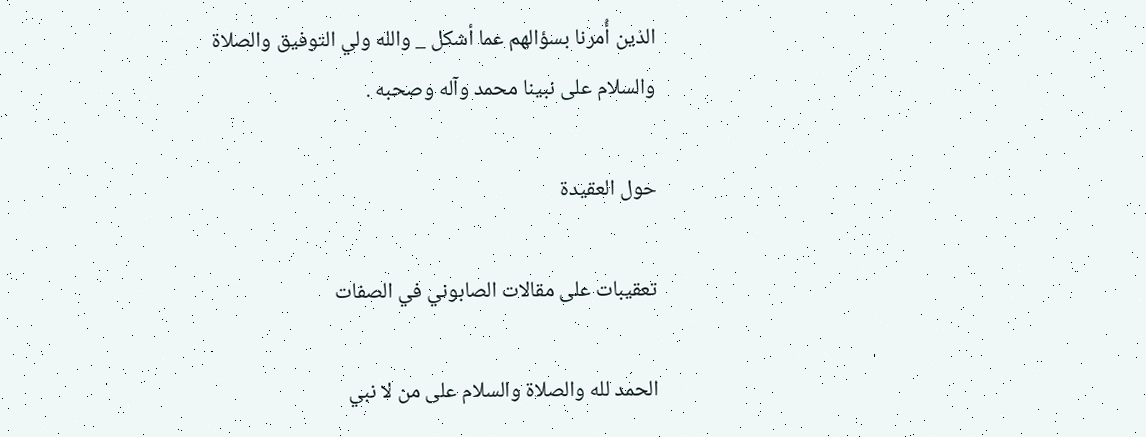الذين أُمرنا بسؤالهم عما أشكل _ والله ولي التوفيق والصلاة والسلام على نبينا محمد وآله وصحبه .

حول العقيدة

تعقيبات على مقالات الصابوني في الصفات

الحمد لله والصلاة والسلام على من لا نبي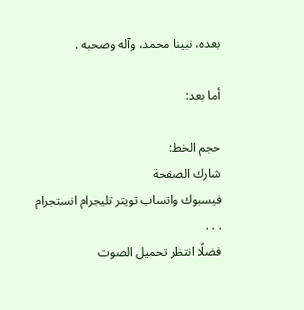بعده، نبينا محمد، وآله وصحبه .

أما بعد:

حجم الخط:
شارك الصفحة
فيسبوك واتساب تويتر تليجرام انستجرام
. . .
فضلًا انتظر تحميل الصوت